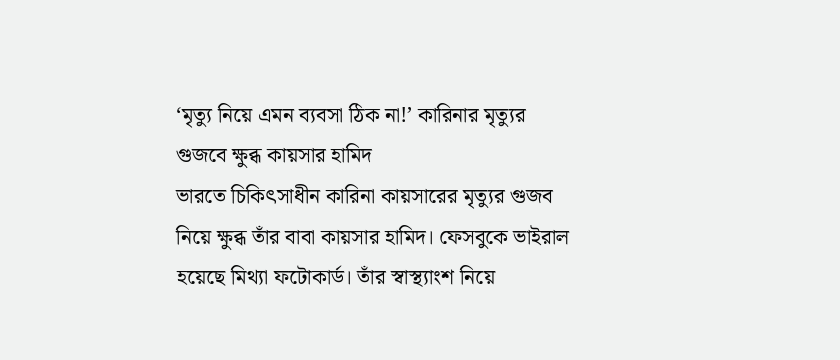‘মৃত্যু নিয়ে এমন ব্যবসা ঠিক না!’ কারিনার মৃত্যুর গুজবে ক্ষুব্ধ কায়সার হামিদ
ভারতে চিকিৎসাধীন কারিনা কায়সারের মৃত্যুর গুজব নিয়ে ক্ষুব্ধ তাঁর বাবা কায়সার হামিদ। ফেসবুকে ভাইরাল হয়েছে মিথ্যা ফটোকার্ড। তাঁর স্বাস্থ্যাংশ নিয়ে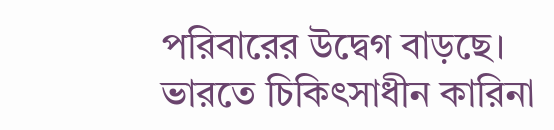পরিবারের উদ্বেগ বাড়ছে।
ভারতে চিকিৎসাধীন কারিনা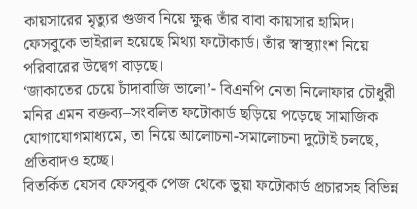কায়সারের মৃত্যুর গুজব নিয়ে ক্ষুব্ধ তাঁর বাবা কায়সার হামিদ। ফেসবুকে ভাইরাল হয়েছে মিথ্যা ফটোকার্ড। তাঁর স্বাস্থ্যাংশ নিয়ে পরিবারের উদ্বেগ বাড়ছে।
‘জাকাতের চেয়ে চাঁদাবাজি ভালো’- বিএনপি নেতা নিলোফার চৌধুরী মনির এমন বক্তব্য–সংবলিত ফটোকার্ড ছড়িয়ে পড়েছে সামাজিক যোগাযোগমাধ্যমে, তা নিয়ে আলোচনা-সমালোচনা দুটোই চলছে, প্রতিবাদও হচ্ছে।
বিতর্কিত যেসব ফেসবুক পেজ থেকে ভুয়া ফটোকার্ড প্রচারসহ বিভিন্ন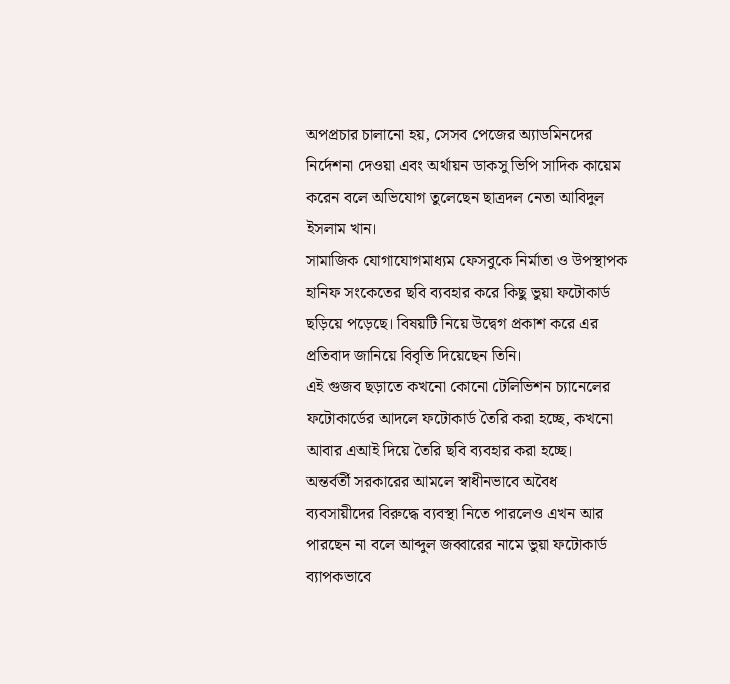অপপ্রচার চালানো হয়, সেসব পেজের অ্যাডমিনদের নির্দেশনা দেওয়া এবং অর্থায়ন ডাকসু ভিপি সাদিক কায়েম করেন বলে অভিযোগ তুলেছেন ছাত্রদল নেতা আবিদুল ইসলাম খান।
সামাজিক যোগাযোগমাধ্যম ফেসবুকে নির্মাতা ও উপস্থাপক হানিফ সংকেতের ছবি ব্যবহার করে কিছু ভুয়া ফটোকার্ড ছড়িয়ে পড়েছে। বিষয়টি নিয়ে উদ্বেগ প্রকাশ করে এর প্রতিবাদ জানিয়ে বিবৃতি দিয়েছেন তিনি।
এই গুজব ছড়াতে কখনো কোনো টেলিভিশন চ্যানেলের ফটোকার্ডের আদলে ফটোকার্ড তৈরি করা হচ্ছে, কখনো আবার এআই দিয়ে তৈরি ছবি ব্যবহার করা হচ্ছে।
অন্তর্বর্তী সরকারের আমলে স্বাধীনভাবে অবৈধ ব্যবসায়ীদের বিরুদ্ধে ব্যবস্থা নিতে পারলেও এখন আর পারছেন না বলে আব্দুল জব্বারের নামে ভুয়া ফটোকার্ড ব্যাপকভাবে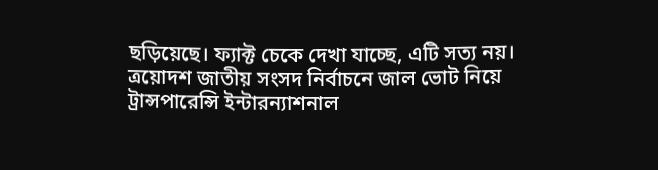ছড়িয়েছে। ফ্যাক্ট চেকে দেখা যাচ্ছে, এটি সত্য নয়।
ত্রয়োদশ জাতীয় সংসদ নির্বাচনে জাল ভোট নিয়ে ট্রান্সপারেন্সি ইন্টারন্যাশনাল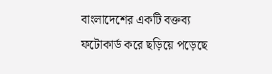বাংলাদেশের একটি বক্তব্য ফটোকার্ড করে ছড়িয়ে পড়েছে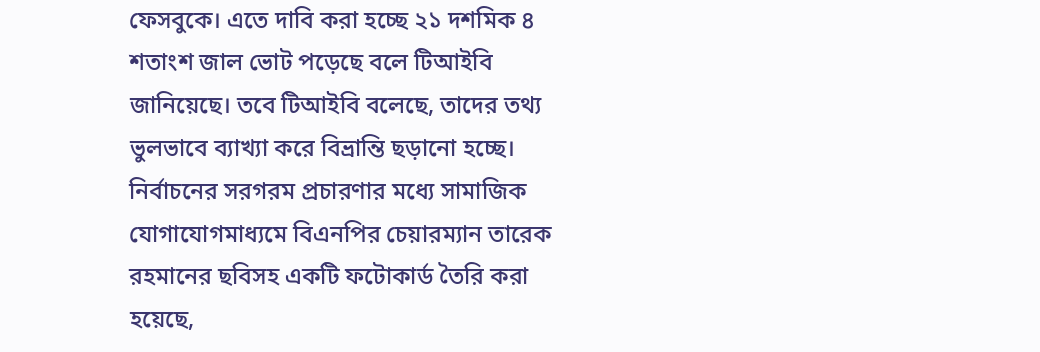ফেসবুকে। এতে দাবি করা হচ্ছে ২১ দশমিক ৪ শতাংশ জাল ভোট পড়েছে বলে টিআইবি জানিয়েছে। তবে টিআইবি বলেছে, তাদের তথ্য ভুলভাবে ব্যাখ্যা করে বিভ্রান্তি ছড়ানো হচ্ছে।
নির্বাচনের সরগরম প্রচারণার মধ্যে সামাজিক যোগাযোগমাধ্যমে বিএনপির চেয়ারম্যান তারেক রহমানের ছবিসহ একটি ফটোকার্ড তৈরি করা হয়েছে,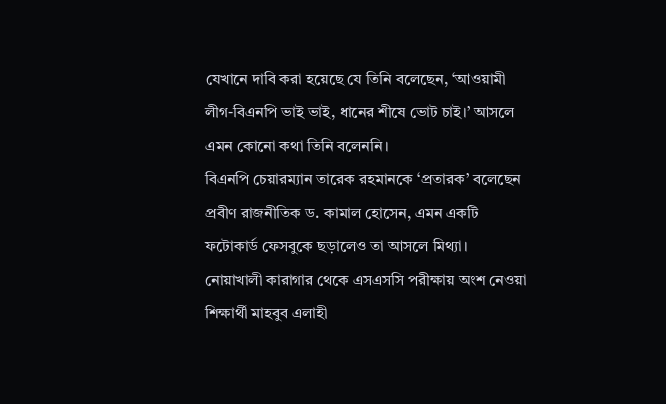যেখানে দাবি করা হয়েছে যে তিনি বলেছেন, ‘আওয়ামী লীগ-বিএনপি ভাই ভাই, ধানের শীষে ভোট চাই।’ আসলে এমন কোনো কথা তিনি বলেননি।
বিএনপি চেয়ারম্যান তারেক রহমানকে ‘প্রতারক’ বলেছেন প্রবীণ রাজনীতিক ড. কামাল হোসেন, এমন একটি ফটোকার্ড ফেসবুকে ছড়ালেও তা আসলে মিথ্যা।
নোয়াখালী কারাগার থেকে এসএসসি পরীক্ষায় অংশ নেওয়া শিক্ষার্থী মাহবুব এলাহী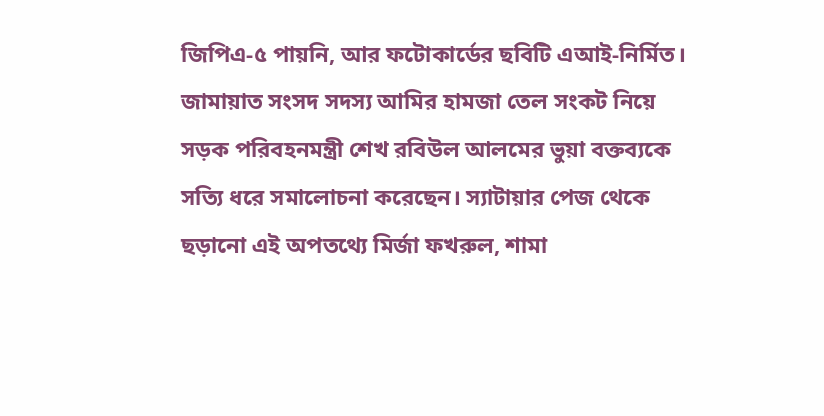জিপিএ-৫ পায়নি, আর ফটোকার্ডের ছবিটি এআই-নির্মিত।
জামায়াত সংসদ সদস্য আমির হামজা তেল সংকট নিয়ে সড়ক পরিবহনমন্ত্রী শেখ রবিউল আলমের ভুয়া বক্তব্যকে সত্যি ধরে সমালোচনা করেছেন। স্যাটায়ার পেজ থেকে ছড়ানো এই অপতথ্যে মির্জা ফখরুল, শামা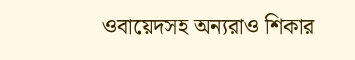ওবায়েদসহ অন্যরাও শিকার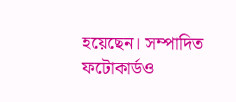হয়েছেন। সম্পাদিত ফটোকার্ডও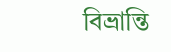বিভ্রান্তি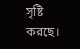সৃষ্টি করছে।